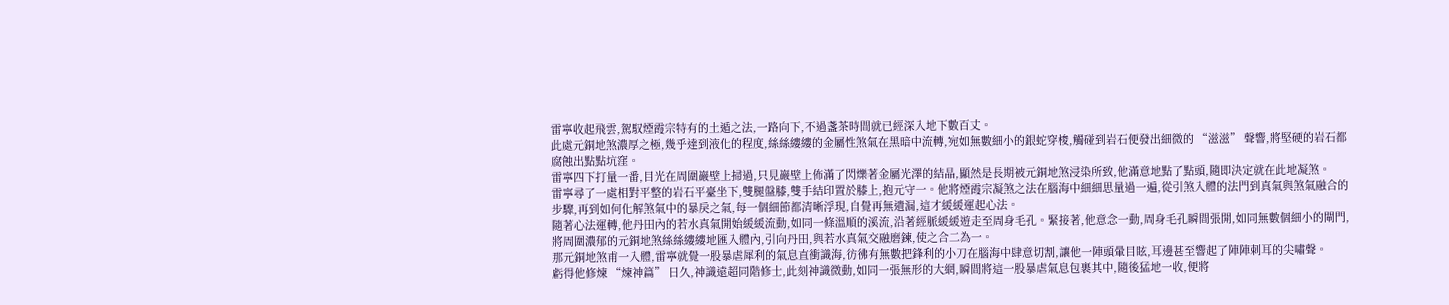雷寧收起飛雲,駕馭煙霞宗特有的土遁之法,一路向下,不過盞茶時間就已經深入地下數百丈。
此處元銅地煞濃厚之極,幾乎達到液化的程度,絲絲縷縷的金屬性煞氣在黑暗中流轉,宛如無數細小的銀蛇穿梭,觸碰到岩石便發出細微的 “滋滋” 聲響,將堅硬的岩石都腐蝕出點點坑窪。
雷寧四下打量一番,目光在周圍巖壁上掃過,只見巖壁上佈滿了閃爍著金屬光澤的結晶,顯然是長期被元銅地煞浸染所致,他滿意地點了點頭,隨即決定就在此地凝煞。
雷寧尋了一處相對平整的岩石平臺坐下,雙腿盤膝,雙手結印置於膝上,抱元守一。他將煙霞宗凝煞之法在腦海中細細思量過一遍,從引煞入體的法門到真氣與煞氣融合的步驟,再到如何化解煞氣中的暴戾之氣,每一個細節都清晰浮現,自覺再無遺漏,這才緩緩運起心法。
隨著心法運轉,他丹田內的若水真氣開始緩緩流動,如同一條溫順的溪流,沿著經脈緩緩遊走至周身毛孔。緊接著,他意念一動,周身毛孔瞬間張開,如同無數個細小的閘門,將周圍濃郁的元銅地煞絲絲縷縷地匯入體內,引向丹田,與若水真氣交融磨鍊,使之合二為一。
那元銅地煞甫一入體,雷寧就覺一股暴虐犀利的氣息直衝識海,彷彿有無數把鋒利的小刀在腦海中肆意切割,讓他一陣頭暈目眩,耳邊甚至響起了陣陣刺耳的尖嘯聲。
虧得他修煉 “煉神篇” 日久,神識遠超同階修士,此刻神識微動,如同一張無形的大網,瞬間將這一股暴虐氣息包裹其中,隨後猛地一收,便將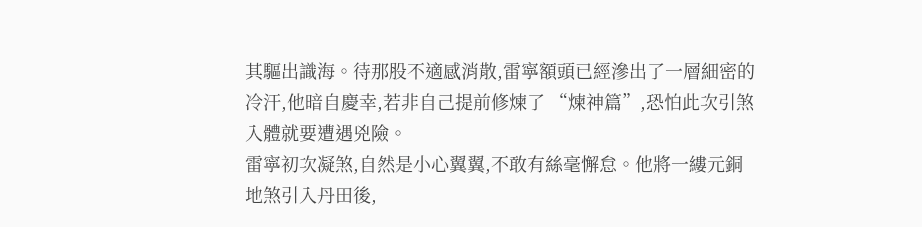其驅出識海。待那股不適感消散,雷寧額頭已經滲出了一層細密的冷汗,他暗自慶幸,若非自己提前修煉了 “煉神篇”,恐怕此次引煞入體就要遭遇兇險。
雷寧初次凝煞,自然是小心翼翼,不敢有絲毫懈怠。他將一縷元銅地煞引入丹田後,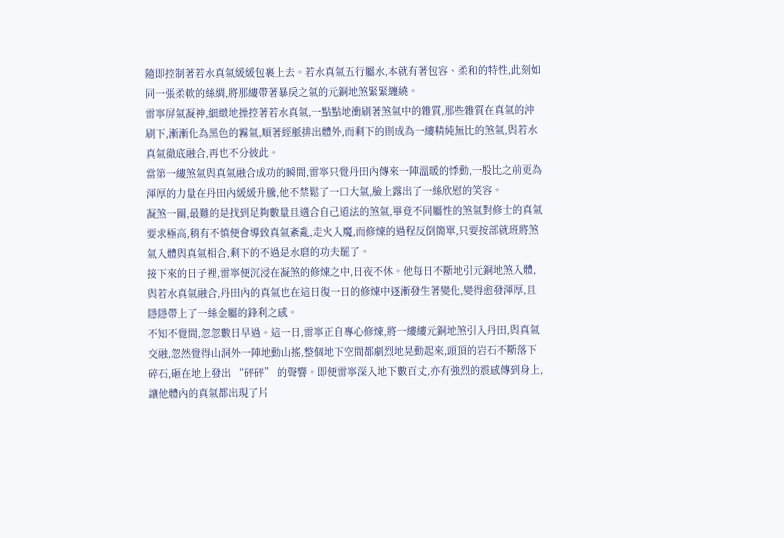隨即控制著若水真氣緩緩包裹上去。若水真氣五行屬水,本就有著包容、柔和的特性,此刻如同一張柔軟的絲綢,將那縷帶著暴戾之氣的元銅地煞緊緊纏繞。
雷寧屏氣凝神,細緻地操控著若水真氣,一點點地衝刷著煞氣中的雜質,那些雜質在真氣的沖刷下,漸漸化為黑色的霧氣,順著經脈排出體外,而剩下的則成為一縷精純無比的煞氣,與若水真氣徹底融合,再也不分彼此。
當第一縷煞氣與真氣融合成功的瞬間,雷寧只覺丹田內傳來一陣溫暖的悸動,一股比之前更為渾厚的力量在丹田內緩緩升騰,他不禁鬆了一口大氣,臉上露出了一絲欣慰的笑容。
凝煞一關,最難的是找到足夠數量且適合自己道法的煞氣,畢竟不同屬性的煞氣對修士的真氣要求極高,稍有不慎便會導致真氣紊亂,走火入魔,而修煉的過程反倒簡單,只要按部就班將煞氣入體與真氣相合,剩下的不過是水磨的功夫罷了。
接下來的日子裡,雷寧便沉浸在凝煞的修煉之中,日夜不休。他每日不斷地引元銅地煞入體,與若水真氣融合,丹田內的真氣也在這日復一日的修煉中逐漸發生著變化,變得愈發渾厚,且隱隱帶上了一絲金屬的鋒利之感。
不知不覺間,忽忽數日早過。這一日,雷寧正自專心修煉,將一縷縷元銅地煞引入丹田,與真氣交融,忽然覺得山洞外一陣地動山搖,整個地下空間都劇烈地晃動起來,頭頂的岩石不斷落下碎石,砸在地上發出 “砰砰” 的聲響。即便雷寧深入地下數百丈,亦有強烈的震感傳到身上,讓他體內的真氣都出現了片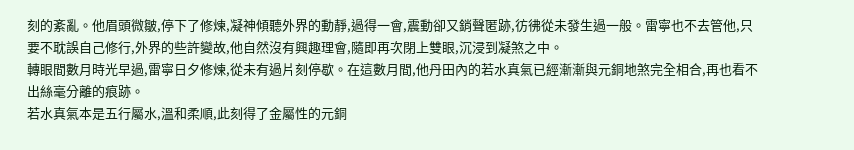刻的紊亂。他眉頭微皺,停下了修煉,凝神傾聽外界的動靜,過得一會,震動卻又銷聲匿跡,彷彿從未發生過一般。雷寧也不去管他,只要不耽誤自己修行,外界的些許變故,他自然沒有興趣理會,隨即再次閉上雙眼,沉浸到凝煞之中。
轉眼間數月時光早過,雷寧日夕修煉,從未有過片刻停歇。在這數月間,他丹田內的若水真氣已經漸漸與元銅地煞完全相合,再也看不出絲毫分離的痕跡。
若水真氣本是五行屬水,溫和柔順,此刻得了金屬性的元銅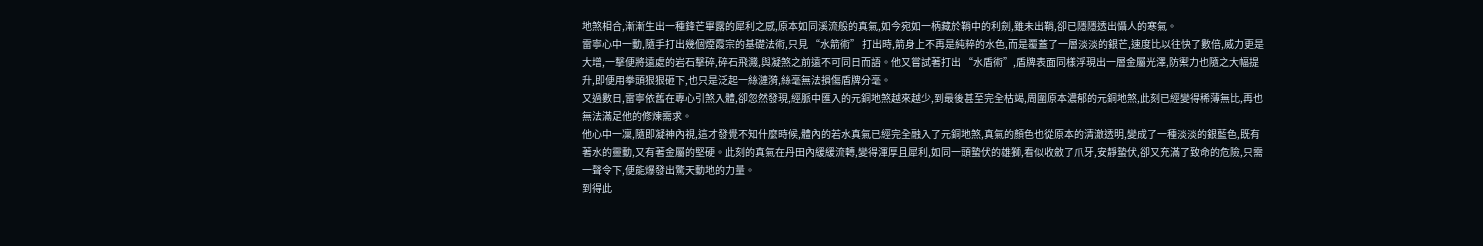地煞相合,漸漸生出一種鋒芒畢露的犀利之感,原本如同溪流般的真氣,如今宛如一柄藏於鞘中的利劍,雖未出鞘,卻已隱隱透出懾人的寒氣。
雷寧心中一動,隨手打出幾個煙霞宗的基礎法術,只見 “水箭術” 打出時,箭身上不再是純粹的水色,而是覆蓋了一層淡淡的銀芒,速度比以往快了數倍,威力更是大增,一擊便將遠處的岩石擊碎,碎石飛濺,與凝煞之前遠不可同日而語。他又嘗試著打出 “水盾術”,盾牌表面同樣浮現出一層金屬光澤,防禦力也隨之大幅提升,即便用拳頭狠狠砸下,也只是泛起一絲漣漪,絲毫無法損傷盾牌分毫。
又過數日,雷寧依舊在專心引煞入體,卻忽然發現,經脈中匯入的元銅地煞越來越少,到最後甚至完全枯竭,周圍原本濃郁的元銅地煞,此刻已經變得稀薄無比,再也無法滿足他的修煉需求。
他心中一凜,隨即凝神內視,這才發覺不知什麼時候,體內的若水真氣已經完全融入了元銅地煞,真氣的顏色也從原本的清澈透明,變成了一種淡淡的銀藍色,既有著水的靈動,又有著金屬的堅硬。此刻的真氣在丹田內緩緩流轉,變得渾厚且犀利,如同一頭蟄伏的雄獅,看似收斂了爪牙,安靜蟄伏,卻又充滿了致命的危險,只需一聲令下,便能爆發出驚天動地的力量。
到得此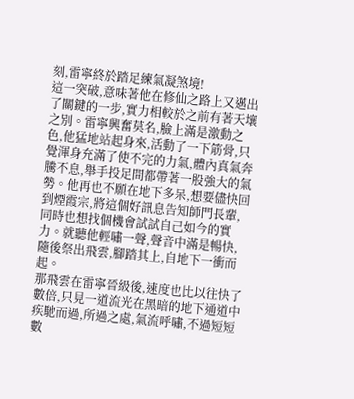刻,雷寧終於踏足練氣凝煞境!
這一突破,意味著他在修仙之路上又邁出了關鍵的一步,實力相較於之前有著天壤之別。雷寧興奮莫名,臉上滿是激動之色,他猛地站起身來,活動了一下筋骨,只覺渾身充滿了使不完的力氣,體內真氣奔騰不息,舉手投足間都帶著一股強大的氣勢。他再也不願在地下多呆,想要儘快回到煙霞宗,將這個好訊息告知師門長輩,同時也想找個機會試試自己如今的實力。就聽他輕嘯一聲,聲音中滿是暢快,隨後祭出飛雲,腳踏其上,自地下一衝而起。
那飛雲在雷寧晉級後,速度也比以往快了數倍,只見一道流光在黑暗的地下通道中疾馳而過,所過之處,氣流呼嘯,不過短短數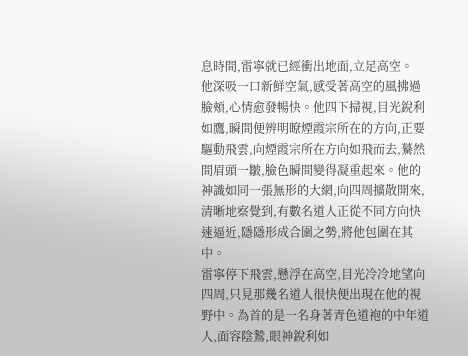息時間,雷寧就已經衝出地面,立足高空。
他深吸一口新鮮空氣,感受著高空的風拂過臉頰,心情愈發暢快。他四下掃視,目光銳利如鷹,瞬間便辨明瞭煙霞宗所在的方向,正要驅動飛雲,向煙霞宗所在方向如飛而去,驀然間眉頭一皺,臉色瞬間變得凝重起來。他的神識如同一張無形的大網,向四周擴散開來,清晰地察覺到,有數名道人正從不同方向快速逼近,隱隱形成合圍之勢,將他包圍在其中。
雷寧停下飛雲,懸浮在高空,目光冷冷地望向四周,只見那幾名道人很快便出現在他的視野中。為首的是一名身著青色道袍的中年道人,面容陰鷙,眼神銳利如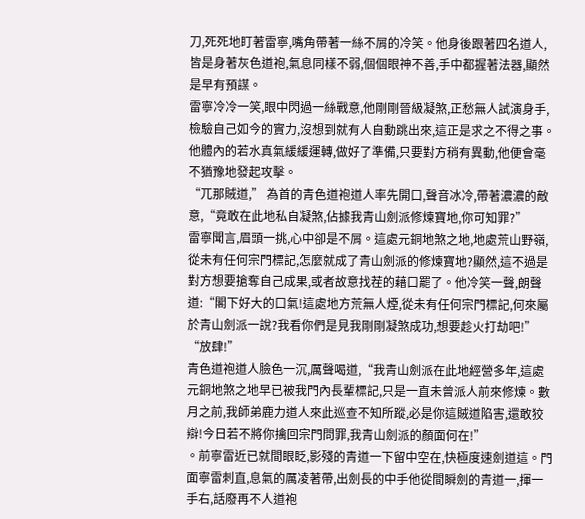刀,死死地盯著雷寧,嘴角帶著一絲不屑的冷笑。他身後跟著四名道人,皆是身著灰色道袍,氣息同樣不弱,個個眼神不善,手中都握著法器,顯然是早有預謀。
雷寧冷冷一笑,眼中閃過一絲戰意,他剛剛晉級凝煞,正愁無人試演身手,檢驗自己如今的實力,沒想到就有人自動跳出來,這正是求之不得之事。他體內的若水真氣緩緩運轉,做好了準備,只要對方稍有異動,他便會毫不猶豫地發起攻擊。
“兀那賊道,” 為首的青色道袍道人率先開口,聲音冰冷,帶著濃濃的敵意,“竟敢在此地私自凝煞,佔據我青山劍派修煉寶地,你可知罪?”
雷寧聞言,眉頭一挑,心中卻是不屑。這處元銅地煞之地,地處荒山野嶺,從未有任何宗門標記,怎麼就成了青山劍派的修煉寶地?顯然,這不過是對方想要搶奪自己成果,或者故意找茬的藉口罷了。他冷笑一聲,朗聲道:“閣下好大的口氣!這處地方荒無人煙,從未有任何宗門標記,何來屬於青山劍派一說?我看你們是見我剛剛凝煞成功,想要趁火打劫吧!”
“放肆!”
青色道袍道人臉色一沉,厲聲喝道,“我青山劍派在此地經營多年,這處元銅地煞之地早已被我門內長輩標記,只是一直未曾派人前來修煉。數月之前,我師弟鹿力道人來此巡查不知所蹤,必是你這賊道陷害,還敢狡辯!今日若不將你擒回宗門問罪,我青山劍派的顏面何在!”
。前寧雷近已就間眼眨,影殘的青道一下留中空在,快極度速劍道這。門面寧雷刺直,息氣的厲凌著帶,出劍長的中手他從間瞬劍的青道一,揮一手右,話廢再不人道袍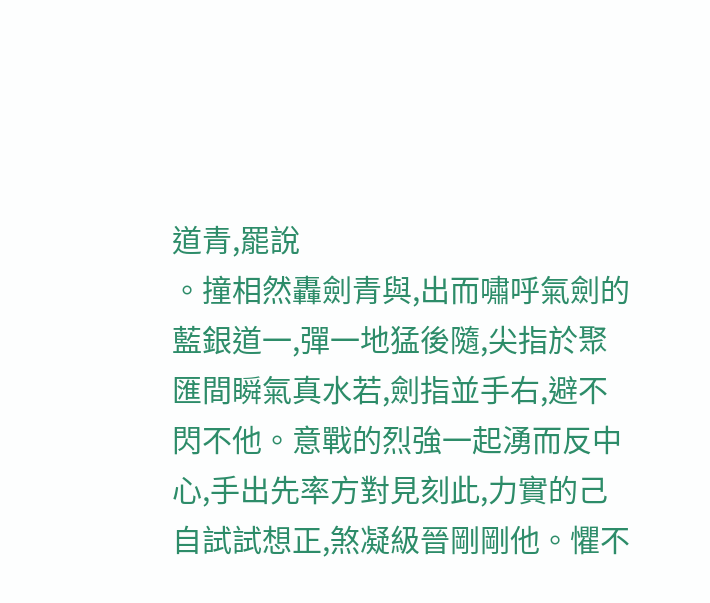道青,罷說
。撞相然轟劍青與,出而嘯呼氣劍的藍銀道一,彈一地猛後隨,尖指於聚匯間瞬氣真水若,劍指並手右,避不閃不他。意戰的烈強一起湧而反中心,手出先率方對見刻此,力實的己自試試想正,煞凝級晉剛剛他。懼不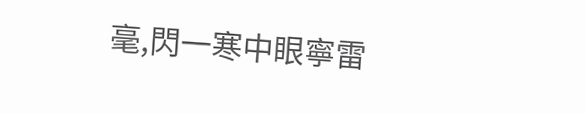毫,閃一寒中眼寧雷